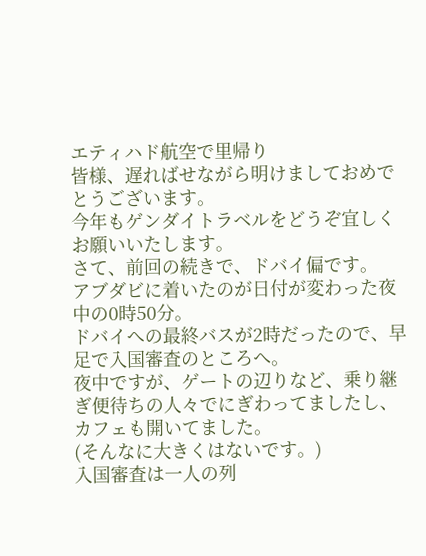エティハド航空で里帰り
皆様、遅ればせながら明けましておめでとうございます。
今年もゲンダイトラベルをどうぞ宜しくお願いいたします。
さて、前回の続きで、ドバイ偏です。
アブダビに着いたのが日付が変わった夜中の0時50分。
ドバイへの最終バスが2時だったので、早足で入国審査のところへ。
夜中ですが、ゲートの辺りなど、乗り継ぎ便待ちの人々でにぎわってましたし、カフェも開いてました。
(そんなに大きくはないです。)
入国審査は一人の列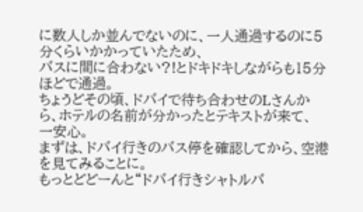に数人しか並んでないのに、一人通過するのに5分くらいかかっていたため、
バスに間に合わない?!とドキドキしながらも15分ほどで通過。
ちょうどその頃、ドバイで待ち合わせのLさんから、ホテルの名前が分かったとテキストが来て、
一安心。
まずは、ドバイ行きのバス停を確認してから、空港を見てみることに。
もっとどどーんと“ドバイ行きシャトルバ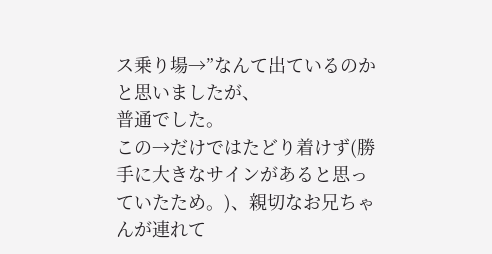ス乗り場→”なんて出ているのかと思いましたが、
普通でした。
この→だけではたどり着けず(勝手に大きなサインがあると思っていたため。)、親切なお兄ちゃんが連れて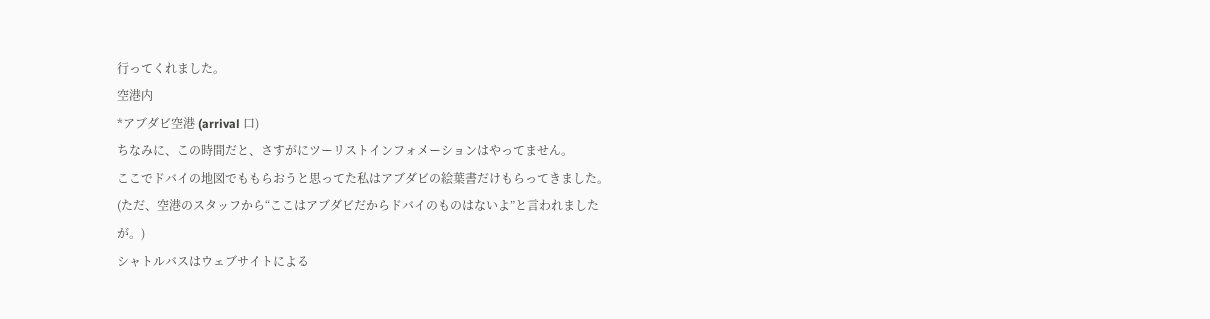行ってくれました。
空港内
*アブダビ空港 (arrival 口)
ちなみに、この時間だと、さすがにツーリストインフォメーションはやってません。
ここでドバイの地図でももらおうと思ってた私はアブダビの絵葉書だけもらってきました。
(ただ、空港のスタッフから“ここはアブダビだからドバイのものはないよ”と言われましたが。)
シャトルバスはウェブサイトによる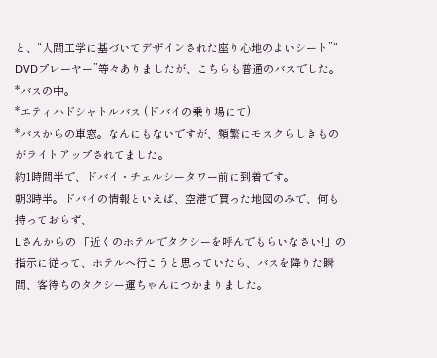と、“人間工学に基づいてデザインされた座り心地のよいシート”“ DVDプレーヤー”等々ありましたが、こちらも普通のバスでした。
*バスの中。
*エティハドシャトルバス (ドバイの乗り場にて)
*バスからの車窓。なんにもないですが、頻繁にモスクらしきものがライトアップされてました。
約1時間半で、ドバイ・チェルシータワー前に到着です。
朝3時半。ドバイの情報といえば、空港で買った地図のみで、何も持っておらず、
Lさんからの 「近くのホテルでタクシーを呼んでもらいなさい!」の指示に従って、ホテルへ行こうと思っていたら、バスを降りた瞬間、客待ちのタクシー運ちゃんにつかまりました。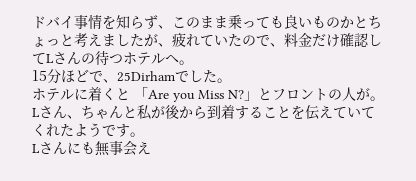ドバイ事情を知らず、このまま乗っても良いものかとちょっと考えましたが、疲れていたので、料金だけ確認してLさんの待つホテルへ。
15分ほどで、25Dirhamでした。
ホテルに着くと 「Are you Miss N?」とフロントの人が。 Lさん、ちゃんと私が後から到着することを伝えていてくれたようです。
Lさんにも無事会え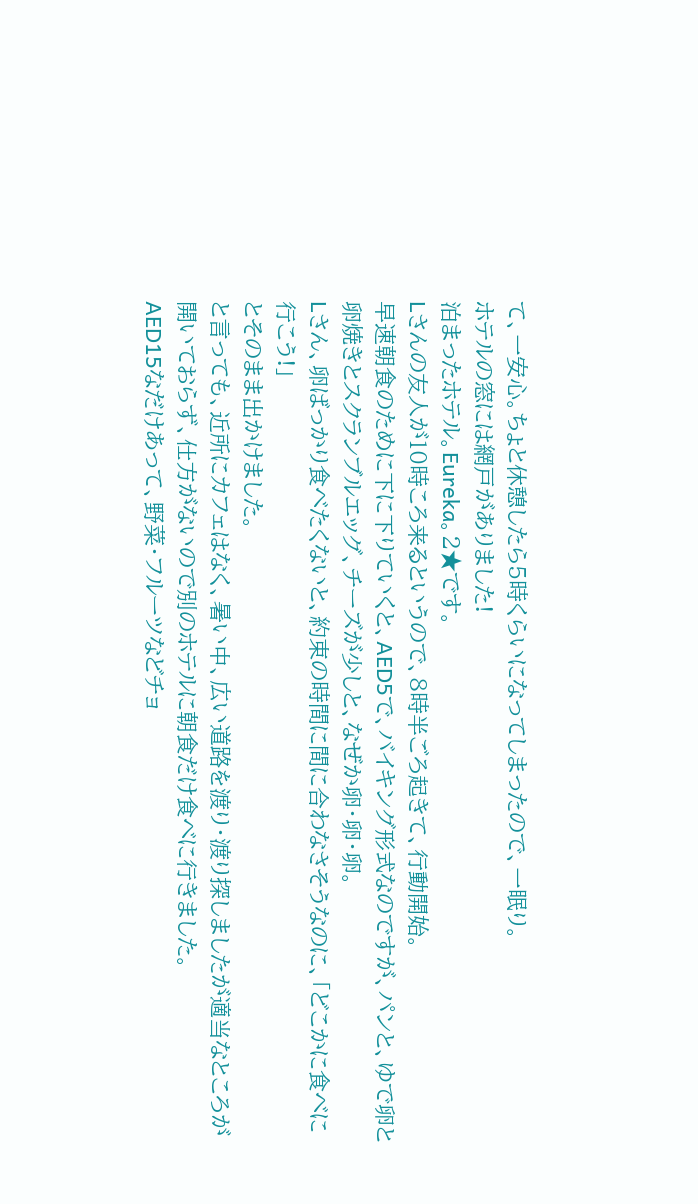て、一安心。ちょと休憩したら5時くらいになってしまったので、一眠り。
ホテルの窓には網戸がありました!
泊まったホテル。Eureka。2★です。
Lさんの友人が10時ころ来るというので、8時半ごろ起きて、行動開始。
早速朝食のために下に下りていくと、AED5で、バイキング形式なのですが、パンと、ゆで卵と卵焼きとスクランブルエッグ、チーズが少しと、なぜか卵・卵・卵。
Lさん、卵ばっかり食べたくないと、約束の時間に間に合わなさそうなのに、「どこかに食べに行こう!」
とそのまま出かけました。
と言っても、近所にカフェはなく、暑い中、広い道路を渡り・渡り探しましたが適当なところが開いておらず、仕方がないので別のホテルに朝食だけ食べに行きました。
AED15なだけあって、野菜・フルーツなどチョ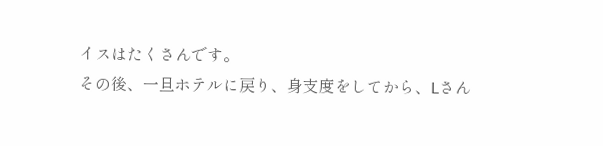イスはたくさんです。
その後、一旦ホテルに戻り、身支度をしてから、Lさん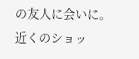の友人に会いに。
近くのショッ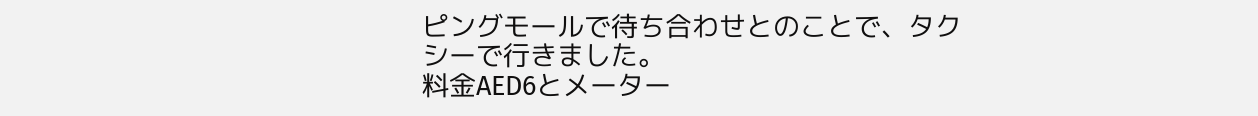ピングモールで待ち合わせとのことで、タクシーで行きました。
料金AED6とメーター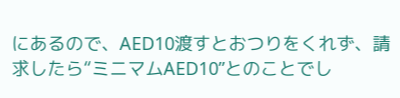にあるので、AED10渡すとおつりをくれず、請求したら“ミニマムAED10”とのことでし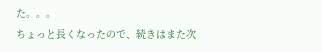た。。。
ちょっと長くなったので、続きはまた次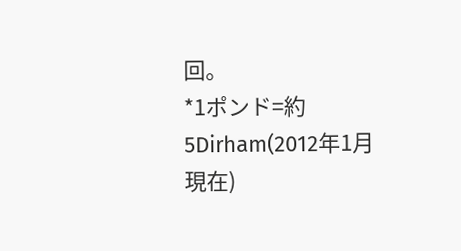回。
*1ポンド=約5Dirham(2012年1月現在)